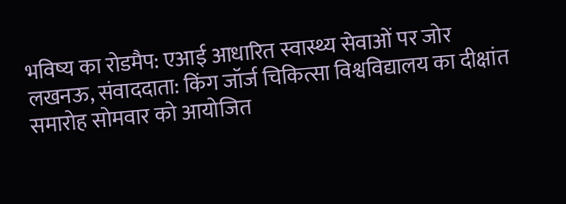भविष्य का रोडमैप: एआई आधारित स्वास्थ्य सेवाओं पर जोर
लखनऊ, संवाददाता: किंग जॉर्ज चिकित्सा विश्वविद्यालय का दीक्षांत समारोह सोमवार को आयोजित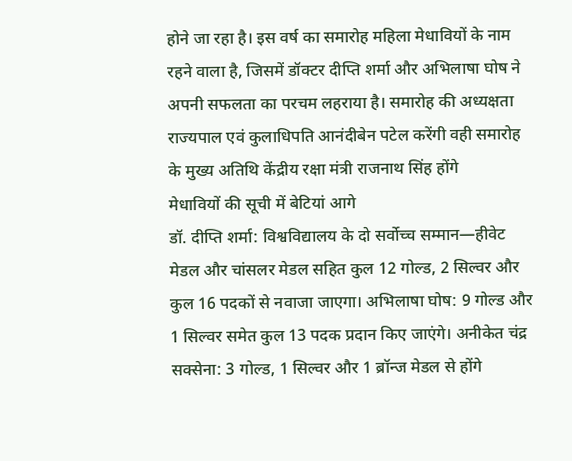होने जा रहा है। इस वर्ष का समारोह महिला मेधावियों के नाम रहने वाला है, जिसमें डॉक्टर दीप्ति शर्मा और अभिलाषा घोष ने अपनी सफलता का परचम लहराया है। समारोह की अध्यक्षता राज्यपाल एवं कुलाधिपति आनंदीबेन पटेल करेंगी वही समारोह के मुख्य अतिथि केंद्रीय रक्षा मंत्री राजनाथ सिंह होंगे
मेधावियों की सूची में बेटियां आगे
डॉ. दीप्ति शर्मा: विश्वविद्यालय के दो सर्वोच्च सम्मान—हीवेट मेडल और चांसलर मेडल सहित कुल 12 गोल्ड, 2 सिल्वर और कुल 16 पदकों से नवाजा जाएगा। अभिलाषा घोष: 9 गोल्ड और 1 सिल्वर समेत कुल 13 पदक प्रदान किए जाएंगे। अनीकेत चंद्र सक्सेना: 3 गोल्ड, 1 सिल्वर और 1 ब्रॉन्ज मेडल से होंगे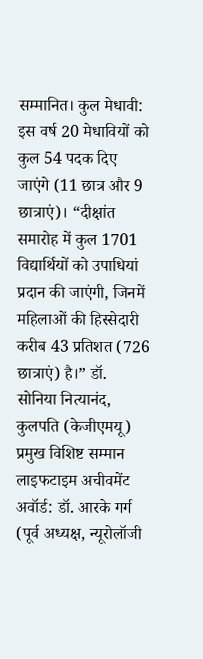सम्मानित। कुल मेधावी: इस वर्ष 20 मेधावियों को कुल 54 पदक दिए जाएंगे (11 छात्र और 9 छात्राएं)। “दीक्षांत समारोह में कुल 1701 विद्यार्थियों को उपाधियां प्रदान की जाएंगी, जिनमें महिलाओं की हिस्सेदारी करीब 43 प्रतिशत (726 छात्राएं) है।” डॉ. सोनिया नित्यानंद, कुलपति (केजीएमयू)
प्रमुख विशिष्ट सम्मान
लाइफटाइम अचीवमेंट अवॉर्ड: डॉ. आरके गर्ग (पूर्व अध्यक्ष, न्यूरोलॉजी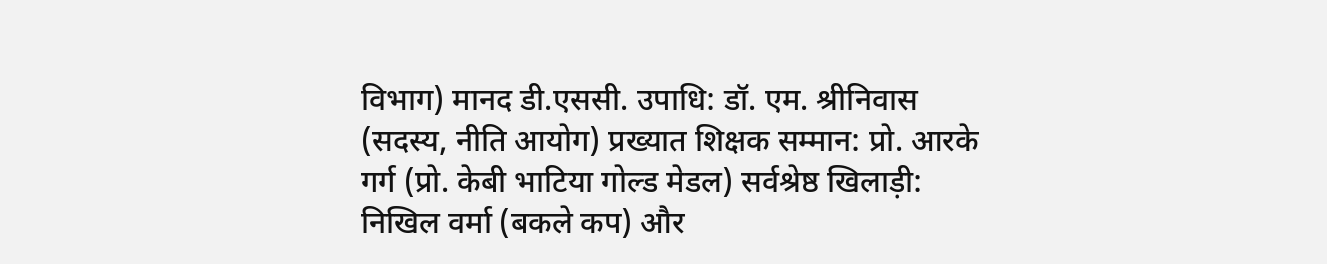विभाग) मानद डी.एससी. उपाधि: डॉ. एम. श्रीनिवास (सदस्य, नीति आयोग) प्रख्यात शिक्षक सम्मान: प्रो. आरके गर्ग (प्रो. केबी भाटिया गोल्ड मेडल) सर्वश्रेष्ठ खिलाड़ी: निखिल वर्मा (बकले कप) और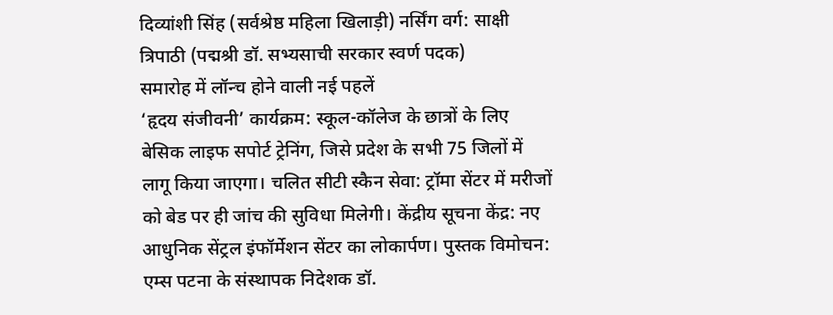दिव्यांशी सिंह (सर्वश्रेष्ठ महिला खिलाड़ी) नर्सिंग वर्ग: साक्षी त्रिपाठी (पद्मश्री डॉ. सभ्यसाची सरकार स्वर्ण पदक)
समारोह में लॉन्च होने वाली नई पहलें
‘हृदय संजीवनी’ कार्यक्रम: स्कूल-कॉलेज के छात्रों के लिए बेसिक लाइफ सपोर्ट ट्रेनिंग, जिसे प्रदेश के सभी 75 जिलों में लागू किया जाएगा। चलित सीटी स्कैन सेवा: ट्रॉमा सेंटर में मरीजों को बेड पर ही जांच की सुविधा मिलेगी। केंद्रीय सूचना केंद्र: नए आधुनिक सेंट्रल इंफॉर्मेशन सेंटर का लोकार्पण। पुस्तक विमोचन: एम्स पटना के संस्थापक निदेशक डॉ.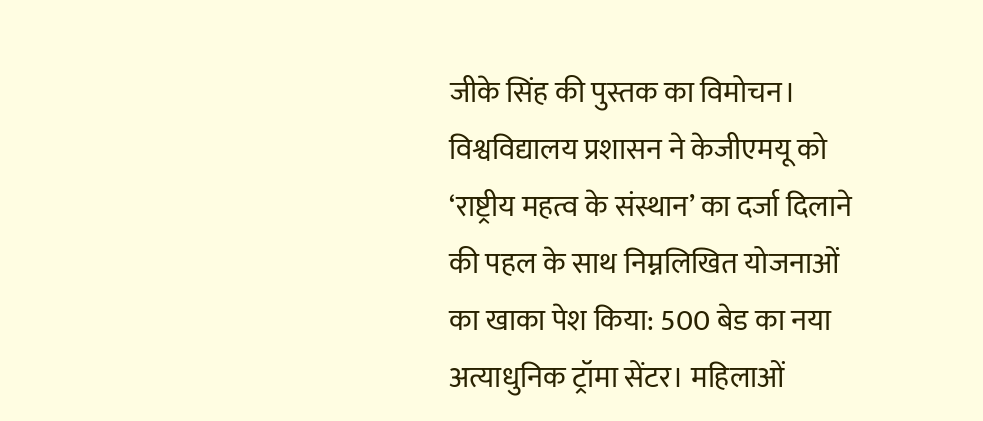जीके सिंह की पुस्तक का विमोचन। विश्वविद्यालय प्रशासन ने केजीएमयू को ‘राष्ट्रीय महत्व के संस्थान’ का दर्जा दिलाने की पहल के साथ निम्नलिखित योजनाओं का खाका पेश किया: 500 बेड का नया अत्याधुनिक ट्रॉमा सेंटर। महिलाओं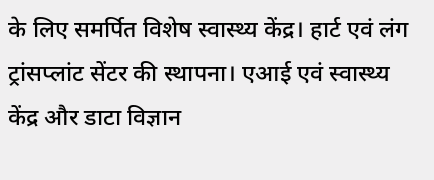के लिए समर्पित विशेष स्वास्थ्य केंद्र। हार्ट एवं लंग ट्रांसप्लांट सेंटर की स्थापना। एआई एवं स्वास्थ्य केंद्र और डाटा विज्ञान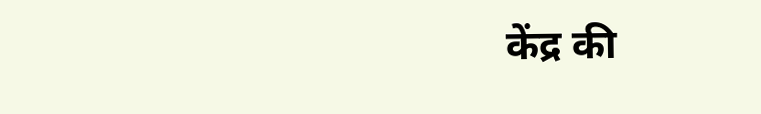केंद्र की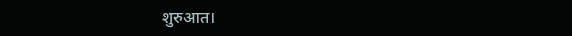शुरुआत।